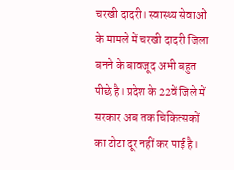चरखी दादरी। स्वास्थ्य सेवाओं के मामले में चरखी दादरी जिला बनने के बावजूद अभी बहुत पीछे है। प्रदेश के 22वें जिले में सरकार अब तक चिकित्सकों का टोटा दूर नहीं कर पाई है।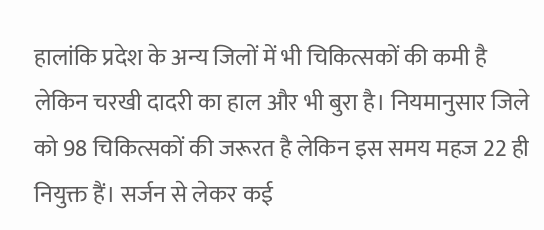हालांकि प्रदेश के अन्य जिलों में भी चिकित्सकों की कमी है लेकिन चरखी दादरी का हाल और भी बुरा है। नियमानुसार जिले को 98 चिकित्सकों की जरूरत है लेकिन इस समय महज 22 ही नियुक्त हैं। सर्जन से लेकर कई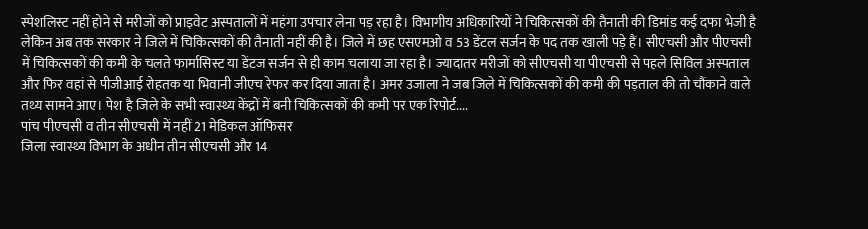स्पेशलिस्ट नहीं होने से मरीजों को प्राइवेट अस्पतालों में महंगा उपचार लेना पड़ रहा है। विभागीय अधिकारियों ने चिकित्सकों की तैनाती की डिमांड कई दफा भेजी है लेकिन अब तक सरकार ने जिले में चिकित्सकों की तैनाती नहीं की है। जिले में छह एसएमओ व 53 डेंटल सर्जन के पद तक खाली पड़े हैं। सीएचसी और पीएचसी में चिकित्सकों की कमी के चलते फार्मासिस्ट या डेंटज सर्जन से ही काम चलाया जा रहा है। ज्यादातर मरीजों को सीएचसी या पीएचसी से पहले सिविल अस्पताल और फिर वहां से पीजीआई रोहतक या भिवानी जीएच रेफर कर दिया जाता है। अमर उजाला ने जब जिले में चिकित्सकों की कमी की पड़ताल की तो चौंकाने वाले तथ्य सामने आए। पेश है जिले के सभी स्वास्थ्य केंद्रों में बनी चिकित्सकों की कमी पर एक रिपोर्ट....
पांच पीएचसी व तीन सीएचसी में नहीं 21 मेडिकल ऑफिसर
जिला स्वास्थ्य विभाग के अधीन तीन सीएचसी और 14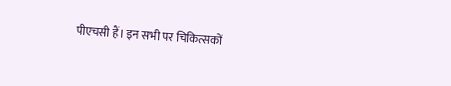पीएचसी हैं। इन सभी पर चिकित्सकों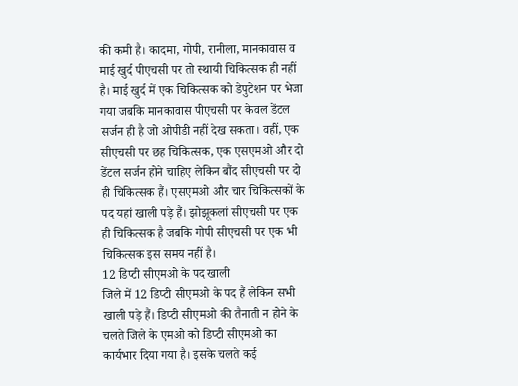की कमी है। कादमा, गोपी, रानीला, मानकावास व माई खुर्द पीएचसी पर तो स्थायी चिकित्सक ही नहीं है। माई खुर्द में एक चिकित्सक को डेपुटेशन पर भेजा गया जबकि मानकावास पीएचसी पर केवल डेंटल सर्जन ही है जो ओपीडी नहीं देख सकता। वहीं, एक सीएचसी पर छह चिकित्सक, एक एसएमओ और दो डेंटल सर्जन होने चाहिए लेकिन बौंद सीएचसी पर दो ही चिकित्सक हैं। एसएमओ और चार चिकित्सकों के पद यहां खाली पड़े हैं। झोझूकलां सीएचसी पर एक ही चिकित्सक है जबकि गोपी सीएचसी पर एक भी चिकित्सक इस समय नहीं है।
12 डिप्टी सीएमओ के पद खाली
जिले में 12 डिप्टी सीएमओ के पद हैं लेकिन सभी खाली पड़े हैं। डिप्टी सीएमओ की तैनाती न होने के चलते जिले के एमओ को डिप्टी सीएमओ का कार्यभार दिया गया है। इसके चलते कई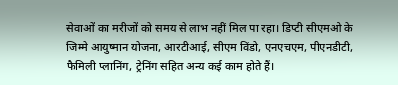सेवाओं का मरीजों को समय से लाभ नहीं मिल पा रहा। डिप्टी सीएमओ के जिम्मे आयुष्मान योजना, आरटीआई, सीएम विंडो, एनएचएम, पीएनडीटी, फैमिली प्लानिंग, ट्रेनिंग सहित अन्य कई काम होते हैं।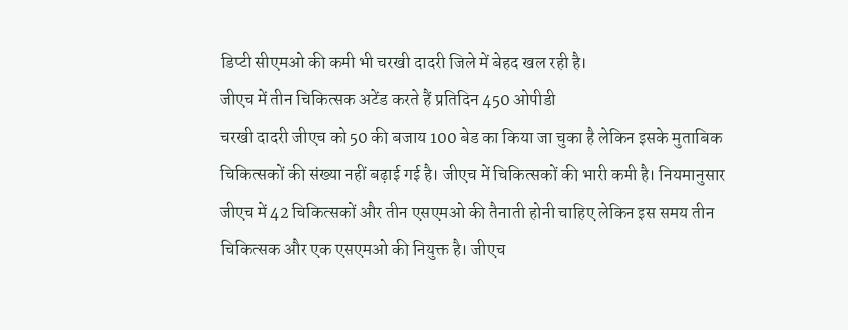डिप्टी सीएमओ की कमी भी चरखी दादरी जिले में बेहद खल रही है।
जीएच में तीन चिकित्सक अटेंड करते हैं प्रतिदिन 450 ओपीडी
चरखी दादरी जीएच को 50 की बजाय 100 बेड का किया जा चुका है लेकिन इसके मुताबिक चिकित्सकों की संख्या नहीं बढ़ाई गई है। जीएच में चिकित्सकों की भारी कमी है। नियमानुसार जीएच में 42 चिकित्सकों और तीन एसएमओ की तैनाती होनी चाहिए लेकिन इस समय तीन चिकित्सक और एक एसएमओ की नियुक्त है। जीएच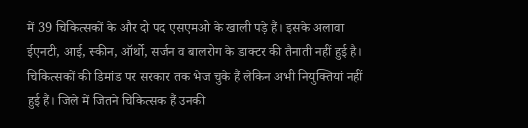में 39 चिकित्सकों के और दो पद एसएमओ के खाली पड़े हैं। इसके अलावा ईएनटी, आई, स्कीन, ऑर्थो, सर्जन व बालरोग के डाक्टर की तैनाती नहीं हुई है।
चिकित्सकों की डिमांड पर सरकार तक भेज चुके हैं लेकिन अभी नियुक्तियां नहीं हुई हैं। जिले में जितने चिकित्सक हैं उनकी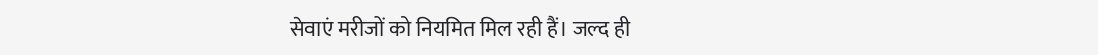सेवाएं मरीजों को नियमित मिल रही हैं। जल्द ही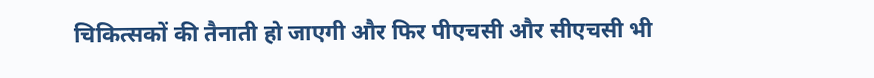चिकित्सकों की तैनाती हो जाएगी और फिर पीएचसी और सीएचसी भी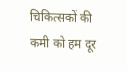चिकित्सकों की कमी को हम दूर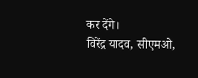कर देंगे।
विरेंद्र यादव, सीएमओ,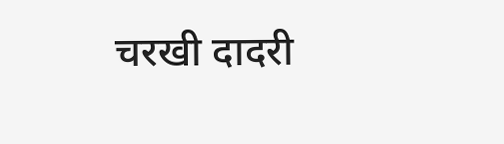चरखी दादरी